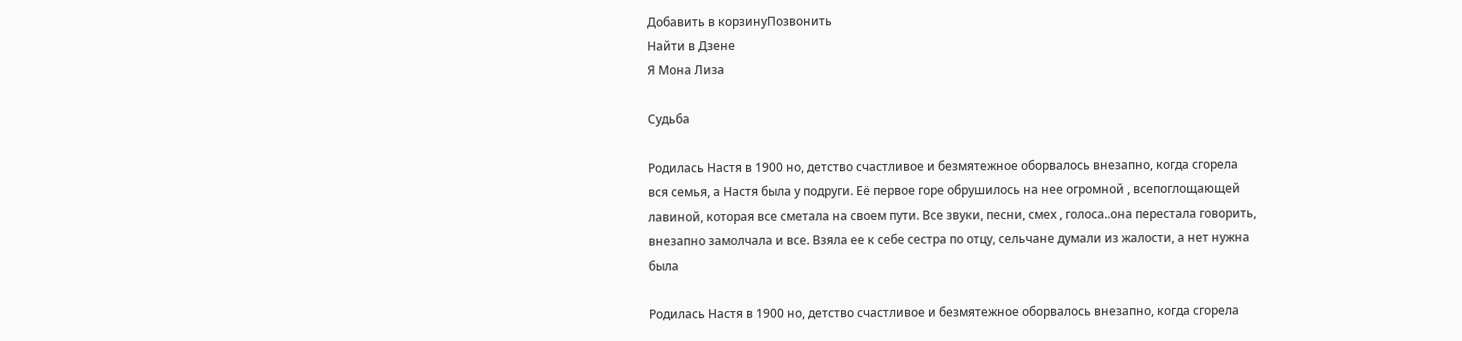Добавить в корзинуПозвонить
Найти в Дзене
Я Мона Лиза

Судьба

Родилась Настя в 1900 но, детство счастливое и безмятежное оборвалось внезапно, когда сгорела вся семья, а Настя была у подруги. Её первое горе обрушилось на нее огромной , всепоглощающей лавиной, которая все сметала на своем пути. Все звуки, песни, смех , голоса..она перестала говорить, внезапно замолчала и все. Взяла ее к себе сестра по отцу, сельчане думали из жалости, а нет нужна была

Родилась Настя в 1900 но, детство счастливое и безмятежное оборвалось внезапно, когда сгорела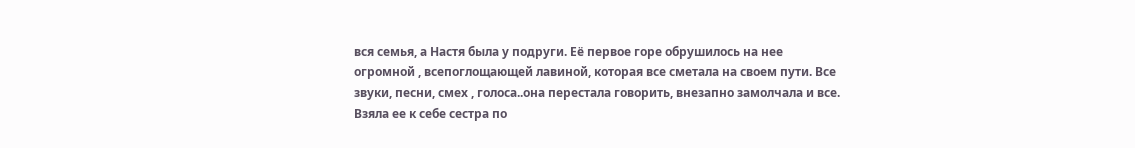вся семья, а Настя была у подруги. Её первое горе обрушилось на нее огромной , всепоглощающей лавиной, которая все сметала на своем пути. Все звуки, песни, смех , голоса..она перестала говорить, внезапно замолчала и все. Взяла ее к себе сестра по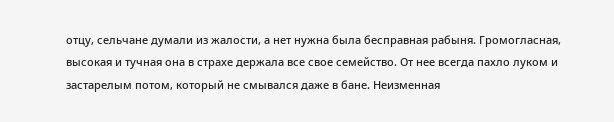отцу, сельчане думали из жалости, а нет нужна была бесправная рабыня. Громогласная, высокая и тучная она в страхе держала все свое семейство. От нее всегда пахло луком и застарелым потом, который не смывался даже в бане. Неизменная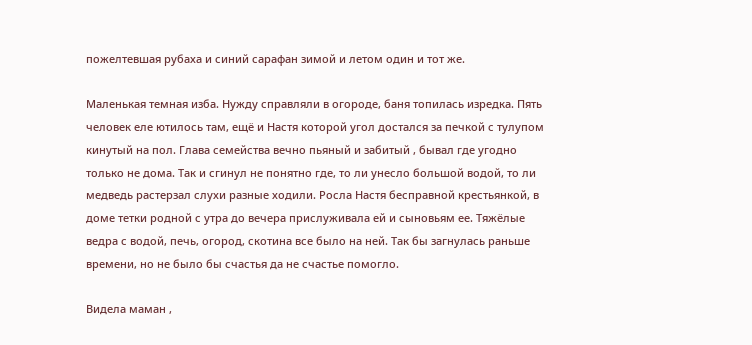пожелтевшая рубаха и синий сарафан зимой и летом один и тот же.

Маленькая темная изба. Нужду справляли в огороде, баня топилась изредка. Пять человек еле ютилось там, ещё и Настя которой угол достался за печкой с тулупом кинутый на пол. Глава семейства вечно пьяный и забитый , бывал где угодно только не дома. Так и сгинул не понятно где, то ли унесло большой водой, то ли медведь растерзал слухи разные ходили. Росла Настя бесправной крестьянкой, в доме тетки родной с утра до вечера прислуживала ей и сыновьям ее. Тяжёлые ведра с водой, печь, огород, скотина все было на ней. Так бы загнулась раньше времени, но не было бы счастья да не счастье помогло.

Видела маман ,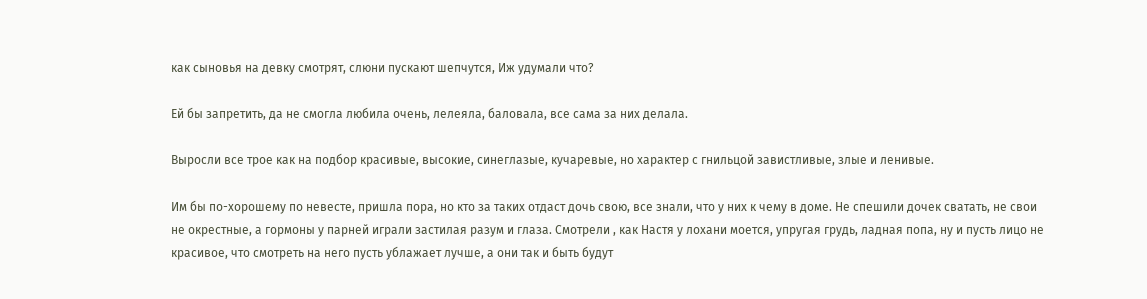как сыновья на девку смотрят, слюни пускают шепчутся, Иж удумали что?

Ей бы запретить, да не смогла любила очень, лелеяла, баловала, все сама за них делала.

Выросли все трое как на подбор красивые, высокие, синеглазые, кучаревые, но характер с гнильцой завистливые, злые и ленивые.

Им бы по-хорошему по невесте, пришла пора, но кто за таких отдаст дочь свою, все знали, что у них к чему в доме. Не спешили дочек сватать, не свои не окрестные, а гормоны у парней играли застилая разум и глаза. Смотрели , как Настя у лохани моется, упругая грудь, ладная попа, ну и пусть лицо не красивое, что смотреть на него пусть ублажает лучше, а они так и быть будут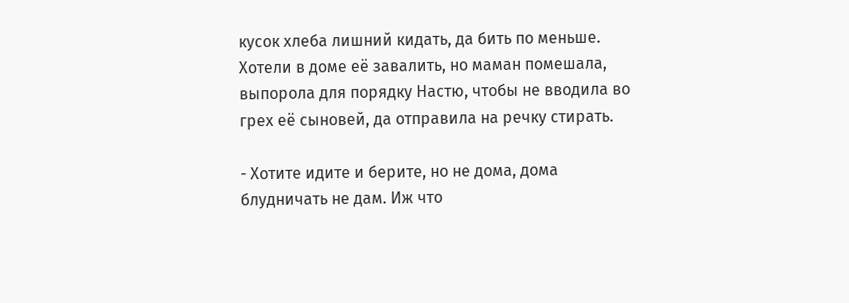кусок хлеба лишний кидать, да бить по меньше. Хотели в доме её завалить, но маман помешала, выпорола для порядку Настю, чтобы не вводила во грех её сыновей, да отправила на речку стирать.

- Хотите идите и берите, но не дома, дома блудничать не дам. Иж что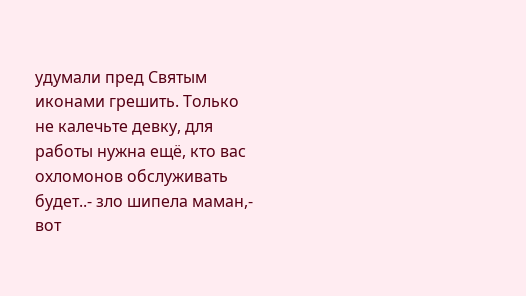удумали пред Святым иконами грешить. Только не калечьте девку, для работы нужна ещё, кто вас охломонов обслуживать будет..- зло шипела маман,- вот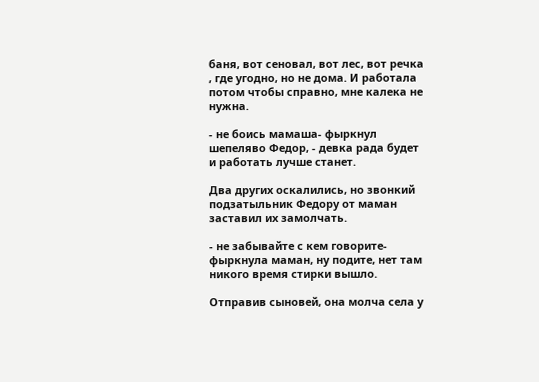баня, вот сеновал, вот лес, вот речка , где угодно, но не дома. И работала потом чтобы справно, мне калека не нужна.

- не боись мамаша- фыркнул шепеляво Федор, - девка рада будет и работать лучше станет.

Два других оскалились, но звонкий подзатыльник Федору от маман заставил их замолчать.

- не забывайте с кем говорите- фыркнула маман, ну подите, нет там никого время стирки вышло.

Отправив сыновей, она молча села у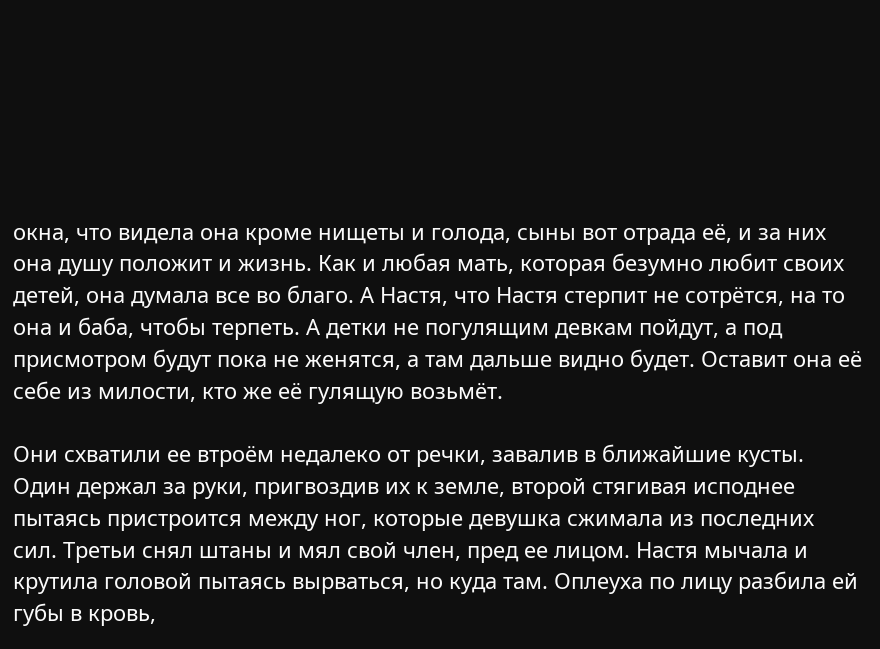окна, что видела она кроме нищеты и голода, сыны вот отрада её, и за них она душу положит и жизнь. Как и любая мать, которая безумно любит своих детей, она думала все во благо. А Настя, что Настя стерпит не сотрётся, на то она и баба, чтобы терпеть. А детки не погулящим девкам пойдут, а под присмотром будут пока не женятся, а там дальше видно будет. Оставит она её себе из милости, кто же её гулящую возьмёт.

Они схватили ее втроём недалеко от речки, завалив в ближайшие кусты. Один держал за руки, пригвоздив их к земле, второй стягивая исподнее пытаясь пристроится между ног, которые девушка сжимала из последних сил. Третьи снял штаны и мял свой член, пред ее лицом. Настя мычала и крутила головой пытаясь вырваться, но куда там. Оплеуха по лицу разбила ей губы в кровь,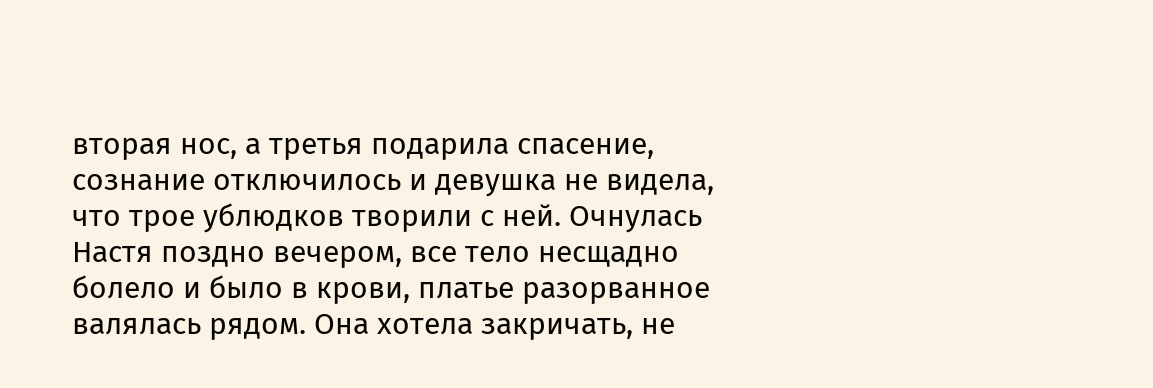вторая нос, а третья подарила спасение, сознание отключилось и девушка не видела, что трое ублюдков творили с ней. Очнулась Настя поздно вечером, все тело несщадно болело и было в крови, платье разорванное валялась рядом. Она хотела закричать, не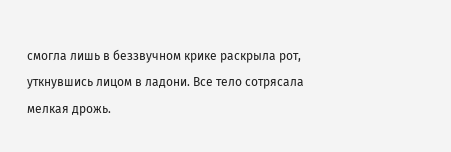смогла лишь в беззвучном крике раскрыла рот, уткнувшись лицом в ладони. Все тело сотрясала мелкая дрожь.